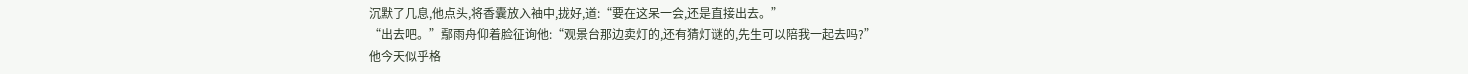沉默了几息,他点头,将香囊放入袖中,拢好,道:“要在这呆一会,还是直接出去。”
“出去吧。”鄢雨舟仰着脸征询他:“观景台那边卖灯的,还有猜灯谜的,先生可以陪我一起去吗?”
他今天似乎格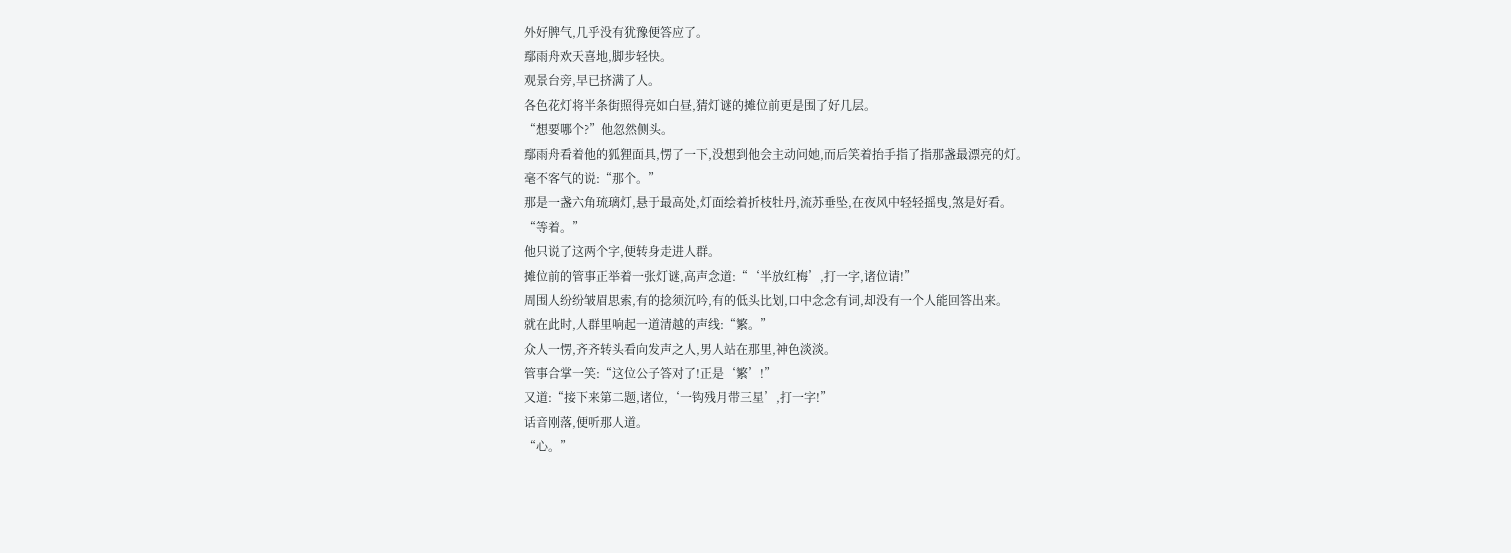外好脾气,几乎没有犹豫便答应了。
鄢雨舟欢天喜地,脚步轻快。
观景台旁,早已挤满了人。
各色花灯将半条街照得亮如白昼,猜灯谜的摊位前更是围了好几层。
“想要哪个?”他忽然侧头。
鄢雨舟看着他的狐狸面具,愣了一下,没想到他会主动问她,而后笑着抬手指了指那盏最漂亮的灯。
毫不客气的说:“那个。”
那是一盏六角琉璃灯,悬于最高处,灯面绘着折枝牡丹,流苏垂坠,在夜风中轻轻摇曳,煞是好看。
“等着。”
他只说了这两个字,便转身走进人群。
摊位前的管事正举着一张灯谜,高声念道:“‘半放红梅’,打一字,诸位请!”
周围人纷纷皱眉思索,有的捻须沉吟,有的低头比划,口中念念有词,却没有一个人能回答出来。
就在此时,人群里响起一道清越的声线:“繁。”
众人一愣,齐齐转头看向发声之人,男人站在那里,神色淡淡。
管事合掌一笑:“这位公子答对了!正是‘繁’!”
又道:“接下来第二题,诸位,‘一钩残月带三星’,打一字!”
话音刚落,便听那人道。
“心。”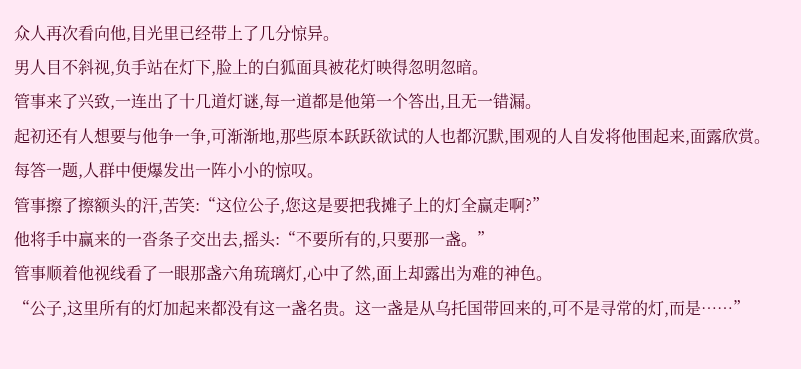众人再次看向他,目光里已经带上了几分惊异。
男人目不斜视,负手站在灯下,脸上的白狐面具被花灯映得忽明忽暗。
管事来了兴致,一连出了十几道灯谜,每一道都是他第一个答出,且无一错漏。
起初还有人想要与他争一争,可渐渐地,那些原本跃跃欲试的人也都沉默,围观的人自发将他围起来,面露欣赏。
每答一题,人群中便爆发出一阵小小的惊叹。
管事擦了擦额头的汗,苦笑:“这位公子,您这是要把我摊子上的灯全赢走啊?”
他将手中赢来的一沓条子交出去,摇头:“不要所有的,只要那一盏。”
管事顺着他视线看了一眼那盏六角琉璃灯,心中了然,面上却露出为难的神色。
“公子,这里所有的灯加起来都没有这一盏名贵。这一盏是从乌托国带回来的,可不是寻常的灯,而是……”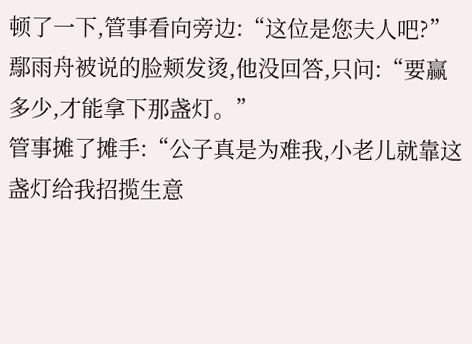顿了一下,管事看向旁边:“这位是您夫人吧?”
鄢雨舟被说的脸颊发烫,他没回答,只问:“要赢多少,才能拿下那盏灯。”
管事摊了摊手:“公子真是为难我,小老儿就靠这盏灯给我招揽生意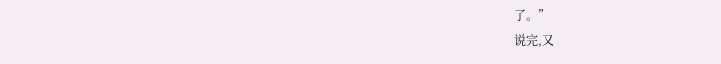了。”
说完,又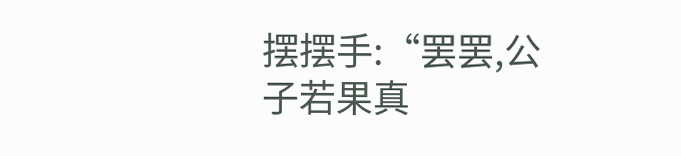摆摆手:“罢罢,公子若果真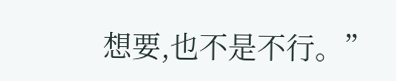想要,也不是不行。”